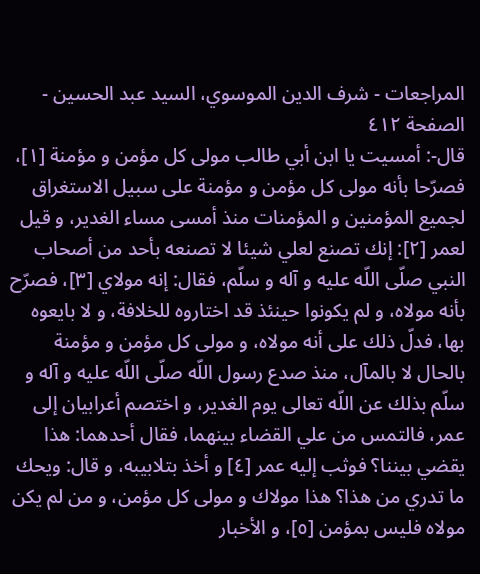المراجعات - شرف الدين الموسوي، السيد عبد الحسين - الصفحة ٤١٢
قال-: أمسيت يا ابن أبي طالب مولى كل مؤمن و مؤمنة [١]، فصرّحا بأنه مولى كل مؤمن و مؤمنة على سبيل الاستغراق لجميع المؤمنين و المؤمنات منذ أمسى مساء الغدير، و قيل لعمر [٢]: إنك تصنع لعلي شيئا لا تصنعه بأحد من أصحاب النبي صلّى اللّه عليه و آله و سلّم، فقال: إنه مولاي [٣]، فصرّح بأنه مولاه، و لم يكونوا حينئذ قد اختاروه للخلافة، و لا بايعوه بها، فدلّ ذلك على أنه مولاه، و مولى كل مؤمن و مؤمنة بالحال لا بالمآل، منذ صدع رسول اللّه صلّى اللّه عليه و آله و سلّم بذلك عن اللّه تعالى يوم الغدير، و اختصم أعرابيان إلى عمر، فالتمس من علي القضاء بينهما، فقال أحدهما: هذا يقضي بيننا؟ فوثب إليه عمر [٤] و أخذ بتلابيبه، و قال: ويحك ما تدري من هذا؟ هذا مولاك و مولى كل مؤمن، و من لم يكن مولاه فليس بمؤمن [٥]، و الأخبار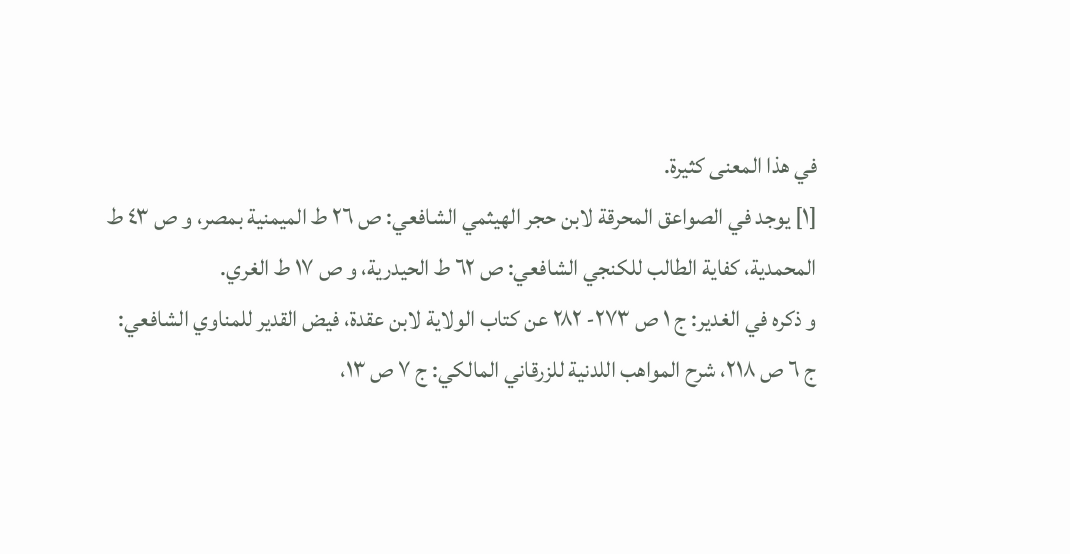في هذا المعنى كثيرة.
[١] يوجد في الصواعق المحرقة لابن حجر الهيثمي الشافعي: ص ٢٦ ط الميمنية بمصر، و ص ٤٣ ط المحمدية، كفاية الطالب للكنجي الشافعي: ص ٦٢ ط الحيدرية، و ص ١٧ ط الغري.
و ذكره في الغدير: ج ١ ص ٢٧٣- ٢٨٢ عن كتاب الولاية لابن عقدة، فيض القدير للمناوي الشافعي:
ج ٦ ص ٢١٨، شرح المواهب اللدنية للزرقاني المالكي: ج ٧ ص ١٣،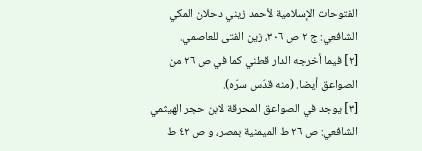الفتوحات الإسلامية لأحمد زيني دحلان المكي الشافعي: ج ٢ ص ٣٠٦، زين الفتى للعاصمي.
[٢] فيما أخرجه الدار قطني كما في ص ٢٦ من الصواعق أيضا. (منه قدّس سرّه).
[٣] يوجد في الصواعق المحرقة لابن حجر الهيثمي الشافعي: ص ٢٦ ط الميمنية بمصر، و ص ٤٢ ط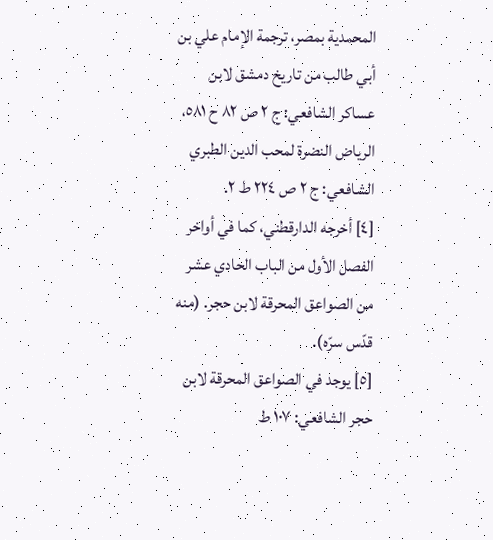المحمدية بمصر، ترجمة الإمام علي بن أبي طالب من تاريخ دمشق لابن عساكر الشافعي: ج ٢ ص ٨٢ ح ٥٨١، الرياض النضرة لمحب الدين الطبري الشافعي: ج ٢ ص ٢٢٤ ط ٢.
[٤] أخرجه الدارقطني، كما في أواخر الفصل الأول من الباب الحادي عشر من الصواعق المحرقة لابن حجر. (منه قدّس سرّه).
[٥] يوجد في الصواعق المحرقة لابن حجر الشافعي: ١٠٧ ط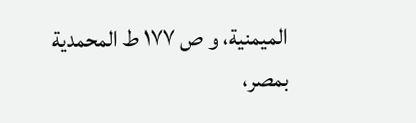الميمنية، و ص ١٧٧ ط المحمدية بمصر،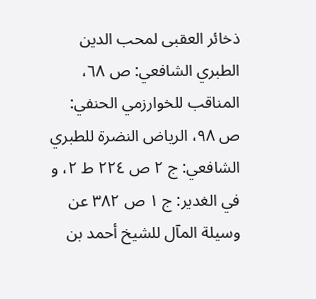ذخائر العقبى لمحب الدين الطبري الشافعي: ص ٦٨، المناقب للخوارزمي الحنفي: ص ٩٨، الرياض النضرة للطبري الشافعي: ج ٢ ص ٢٢٤ ط ٢، و في الغدير: ج ١ ص ٣٨٢ عن وسيلة المآل للشيخ أحمد بن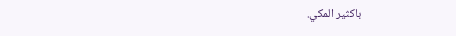باكثير المكي.